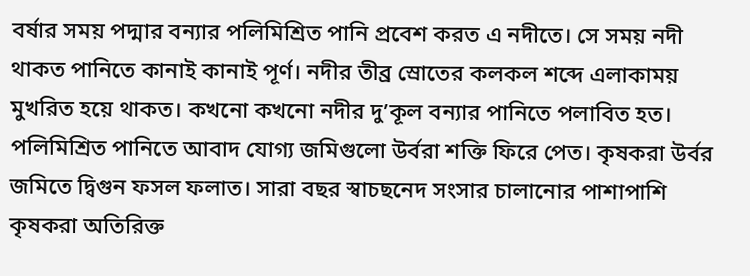বর্ষার সময় পদ্মার বন্যার পলিমিশ্রিত পানি প্রবেশ করত এ নদীতে। সে সময় নদী থাকত পানিতে কানাই কানাই পূর্ণ। নদীর তীব্র স্রোতের কলকল শব্দে এলাকাময় মুখরিত হয়ে থাকত। কখনো কখনো নদীর দু’কূল বন্যার পানিতে পলাবিত হত। পলিমিশ্রিত পানিতে আবাদ যোগ্য জমিগুলো উর্বরা শক্তি ফিরে পেত। কৃষকরা উর্বর জমিতে দ্বিগুন ফসল ফলাত। সারা বছর স্বাচছনেদ সংসার চালানোর পাশাপাশি কৃষকরা অতিরিক্ত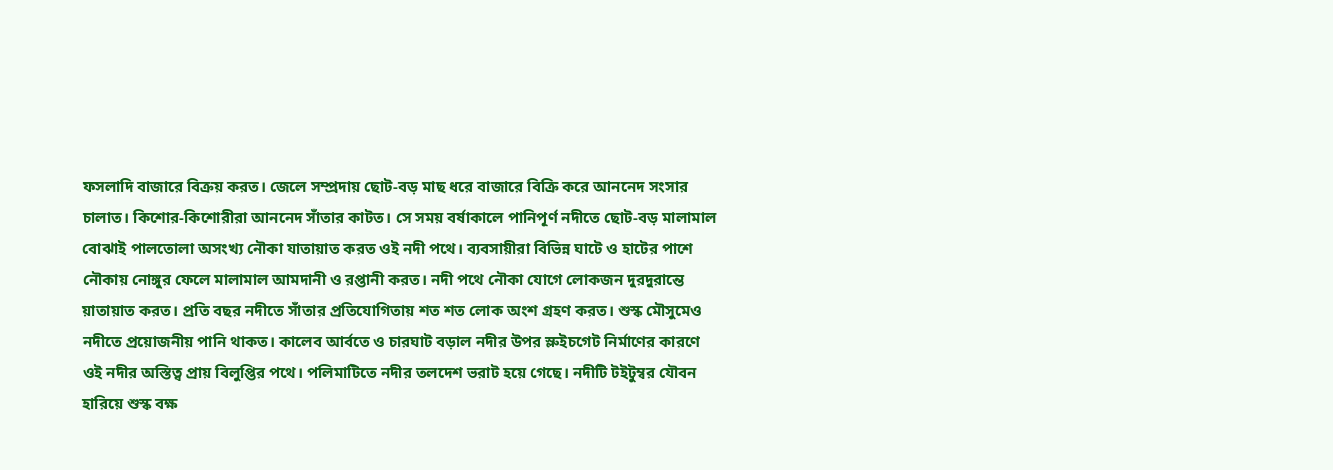ফসলাদি বাজারে বিক্রয় করত। জেলে সম্প্রদায় ছোট-বড় মাছ ধরে বাজারে বিক্রি করে আননেদ সংসার চালাত। কিশোর-কিশোরীরা আননেদ সাঁতার কাটত। সে সময় বর্ষাকালে পানিপূর্ণ নদীতে ছোট-বড় মালামাল বোঝাই পালতোলা অসংখ্য নৌকা যাতায়াত করত ওই নদী পথে। ব্যবসায়ীরা বিভিন্ন ঘাটে ও হাটের পাশে নৌকায় নোঙ্গুর ফেলে মালামাল আমদানী ও রপ্তানী করত। নদী পথে নৌকা যোগে লোকজন দুরদুরান্তে য়াতায়াত করত। প্রতি বছর নদীতে সাঁতার প্রতিযোগিতায় শত শত লোক অংশ গ্রহণ করত। শুস্ক মৌসুমেও নদীতে প্রয়োজনীয় পানি থাকত। কালেব আর্বতে ও চারঘাট বড়াল নদীর উপর স্লুইচগেট নির্মাণের কারণে ওই নদীর অস্তিত্ব প্রায় বিলুপ্তির পথে। পলিমাটিতে নদীর তলদেশ ভরাট হয়ে গেছে। নদীটি টইটুম্বর যৌবন হারিয়ে শুস্ক বক্ষ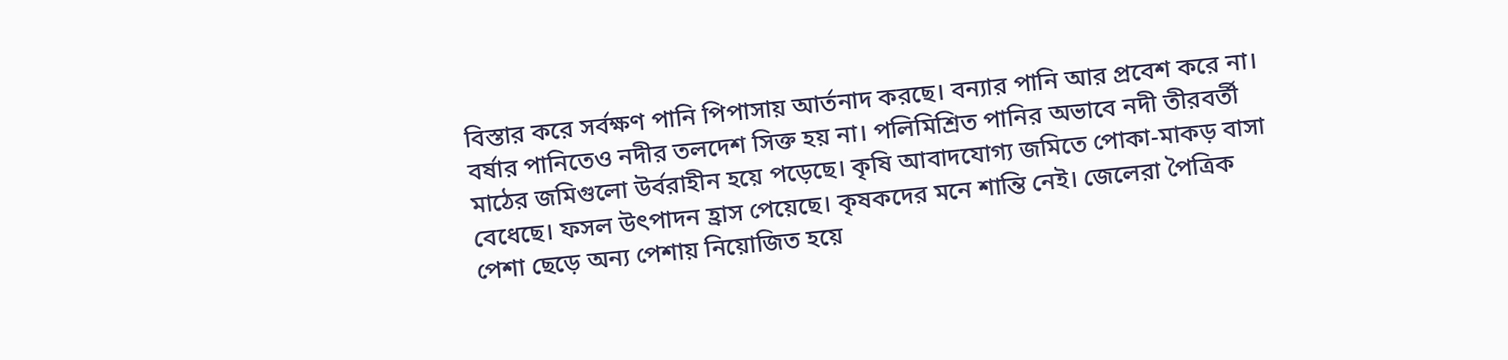বিস্তার করে সর্বক্ষণ পানি পিপাসায় আর্তনাদ করছে। বন্যার পানি আর প্রবেশ করে না। বর্ষার পানিতেও নদীর তলদেশ সিক্ত হয় না। পলিমিশ্রিত পানির অভাবে নদী তীরবর্তী মাঠের জমিগুলো উর্বরাহীন হয়ে পড়েছে। কৃষি আবাদযোগ্য জমিতে পোকা-মাকড় বাসা বেধেছে। ফসল উৎপাদন হ্রাস পেয়েছে। কৃষকদের মনে শান্তি নেই। জেলেরা পৈত্রিক পেশা ছেড়ে অন্য পেশায় নিয়োজিত হয়ে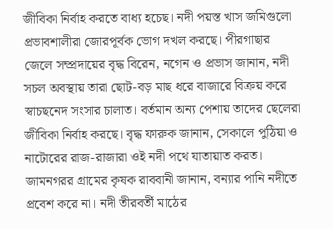জীবিকা নির্বাহ করতে বাধ্য হচেছ। নদী পয়স্ত খাস জমিগুলো প্রভাবশালীরা জোরপূর্বক ভোগ দখল করছে। পীরগাছার জেলে সম্প্রদায়ের বৃদ্ধ বিরেন, নগেন ও প্রভাস জানান, নদী সচল অবস্থায় তারা ছোট-বড় মাছ ধরে বাজারে বিক্রয় করে স্বাচছনেদ সংসার চালাত। বর্তমান অন্য পেশায় তাদের ছেলেরা জীবিকা নির্বাহ করছে। বৃদ্ধ ফারুক জানান, সেকালে পুঠিয়া ও নাটোরের রাজ-রাজারা ওই নদী পথে যাতায়াত করত। জামনগরর গ্রামের কৃষক রাববানী জানান, বন্যার পানি নদীতে প্রবেশ করে না। নদী তীরবর্তী মাঠের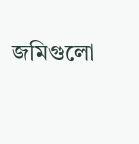জমিগুলো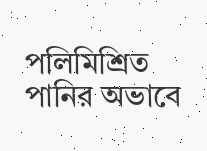পলিমিশ্রিত পানির অভাবে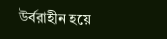উর্বরাহীন হয়ে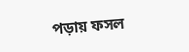পড়ায় ফসল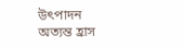উৎপাদন অত্যন্ত হ্রাস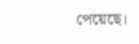পেয়েছে।